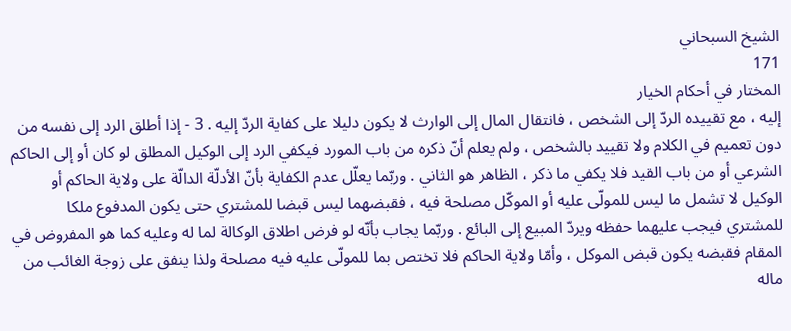الشيخ السبحاني
171
المختار في أحكام الخيار
إليه ، مع تقييده الردّ إلى الشخص ، فانتقال المال إلى الوارث لا يكون دليلا على كفاية الردّ إليه . 3 - إذا أطلق الرد إلى نفسه من دون تعميم في الكلام ولا تقييد بالشخص ، ولم يعلم أنّ ذكره من باب المورد فيكفي الرد إلى الوكيل المطلق لو كان أو إلى الحاكم الشرعي أو من باب القيد فلا يكفي ما ذكر ، الظاهر هو الثاني . وربّما يعلّل عدم الكفاية بأنّ الأدلّة الدالّة على ولاية الحاكم أو الوكيل لا تشمل ما ليس للمولّى عليه أو الموكّل مصلحة فيه ، فقبضهما ليس قبضا للمشتري حتى يكون المدفوع ملكا للمشتري فيجب عليهما حفظه ويردّ المبيع إلى البائع . وربّما يجاب بأنّه لو فرض اطلاق الوكالة لما له وعليه كما هو المفروض في المقام فقبضه يكون قبض الموكل ، وأمّا ولاية الحاكم فلا تختص بما للمولّى عليه فيه مصلحة ولذا ينفق على زوجة الغائب من ماله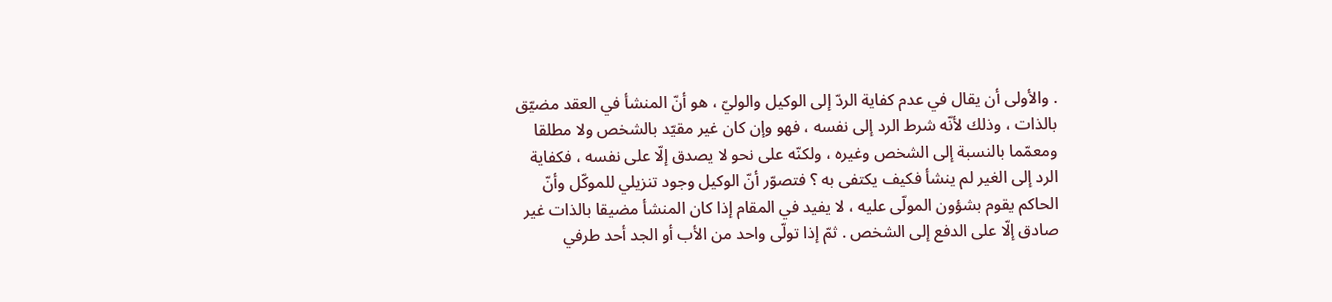. والأولى أن يقال في عدم كفاية الردّ إلى الوكيل والوليّ ، هو أنّ المنشأ في العقد مضيّق بالذات ، وذلك لأنّه شرط الرد إلى نفسه ، فهو وإن كان غير مقيّد بالشخص ولا مطلقا ومعمّما بالنسبة إلى الشخص وغيره ، ولكنّه على نحو لا يصدق إلّا على نفسه ، فكفاية الرد إلى الغير لم ينشأ فكيف يكتفى به ؟ فتصوّر أنّ الوكيل وجود تنزيلي للموكّل وأنّ الحاكم يقوم بشؤون المولّى عليه ، لا يفيد في المقام إذا كان المنشأ مضيقا بالذات غير صادق إلّا على الدفع إلى الشخص . ثمّ إذا تولّى واحد من الأب أو الجد أحد طرفي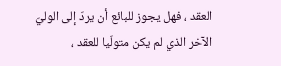العقد ، فهل يجوز للبائع أن يردّ إلى الوليّ الآخر الذي لم يكن متولّيا للعقد ،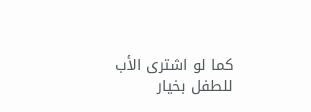كما لو اشترى الأب للطفل بخيار